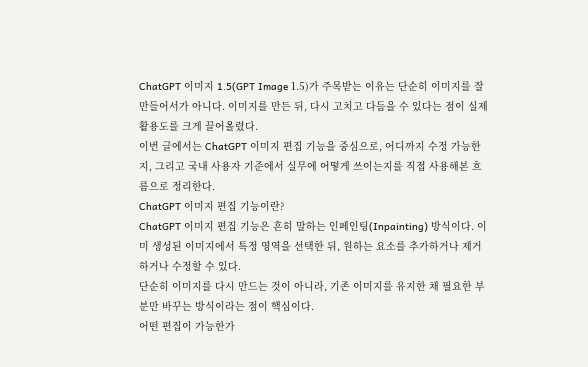ChatGPT 이미지 1.5(GPT Image 1.5)가 주목받는 이유는 단순히 이미지를 잘 만들어서가 아니다. 이미지를 만든 뒤, 다시 고치고 다듬을 수 있다는 점이 실제 활용도를 크게 끌어올렸다.
이번 글에서는 ChatGPT 이미지 편집 기능을 중심으로, 어디까지 수정 가능한지, 그리고 국내 사용자 기준에서 실무에 어떻게 쓰이는지를 직접 사용해본 흐름으로 정리한다.
ChatGPT 이미지 편집 기능이란?
ChatGPT 이미지 편집 기능은 흔히 말하는 인페인팅(Inpainting) 방식이다. 이미 생성된 이미지에서 특정 영역을 선택한 뒤, 원하는 요소를 추가하거나 제거하거나 수정할 수 있다.
단순히 이미지를 다시 만드는 것이 아니라, 기존 이미지를 유지한 채 필요한 부분만 바꾸는 방식이라는 점이 핵심이다.
어떤 편집이 가능한가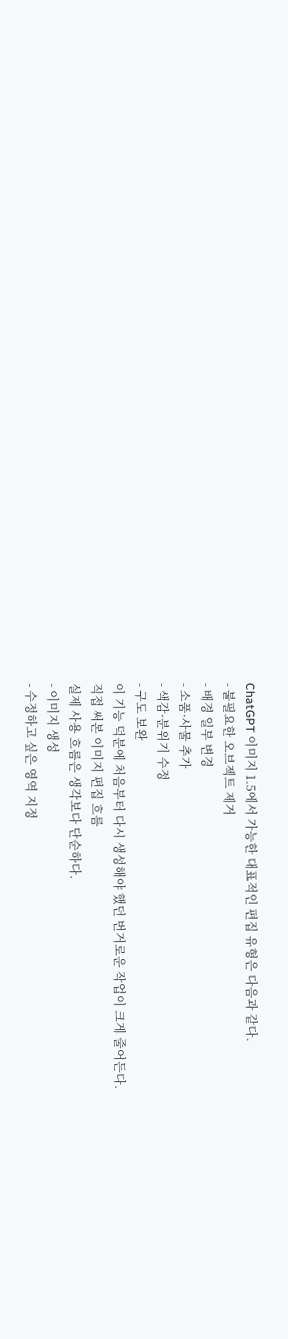ChatGPT 이미지 1.5에서 가능한 대표적인 편집 유형은 다음과 같다.
- 불필요한 오브젝트 제거
- 배경 일부 변경
- 소품·사물 추가
- 색감·분위기 수정
- 구도 보완
이 기능 덕분에 처음부터 다시 생성해야 했던 번거로운 작업이 크게 줄어든다.
직접 써본 이미지 편집 흐름
실제 사용 흐름은 생각보다 단순하다.
- 이미지 생성
- 수정하고 싶은 영역 지정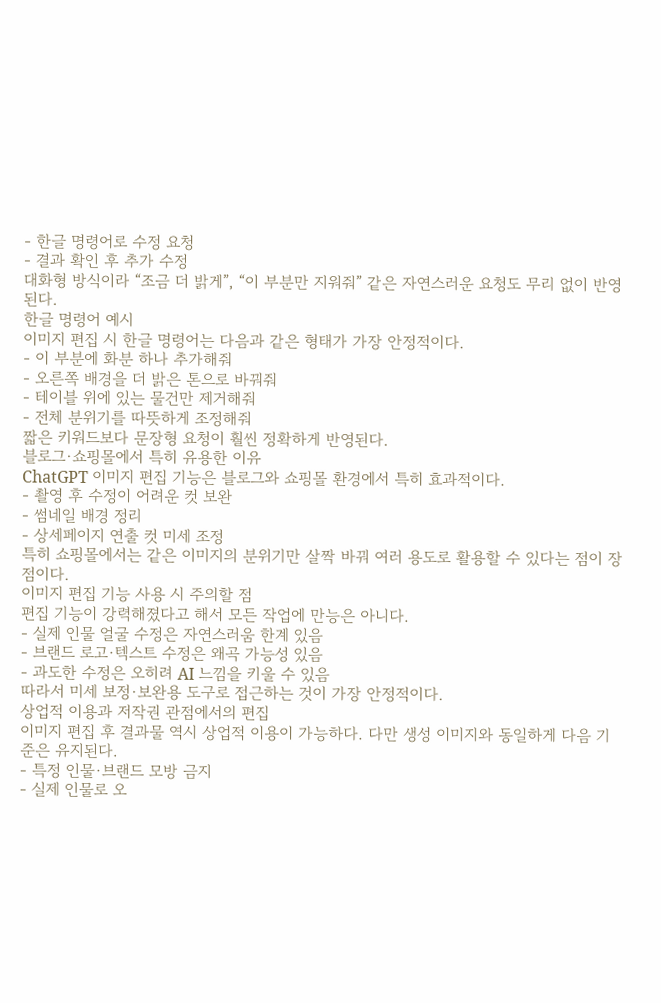- 한글 명령어로 수정 요청
- 결과 확인 후 추가 수정
대화형 방식이라 “조금 더 밝게”, “이 부분만 지워줘” 같은 자연스러운 요청도 무리 없이 반영된다.
한글 명령어 예시
이미지 편집 시 한글 명령어는 다음과 같은 형태가 가장 안정적이다.
- 이 부분에 화분 하나 추가해줘
- 오른쪽 배경을 더 밝은 톤으로 바꿔줘
- 테이블 위에 있는 물건만 제거해줘
- 전체 분위기를 따뜻하게 조정해줘
짧은 키워드보다 문장형 요청이 훨씬 정확하게 반영된다.
블로그·쇼핑몰에서 특히 유용한 이유
ChatGPT 이미지 편집 기능은 블로그와 쇼핑몰 환경에서 특히 효과적이다.
- 촬영 후 수정이 어려운 컷 보완
- 썸네일 배경 정리
- 상세페이지 연출 컷 미세 조정
특히 쇼핑몰에서는 같은 이미지의 분위기만 살짝 바꿔 여러 용도로 활용할 수 있다는 점이 장점이다.
이미지 편집 기능 사용 시 주의할 점
편집 기능이 강력해졌다고 해서 모든 작업에 만능은 아니다.
- 실제 인물 얼굴 수정은 자연스러움 한계 있음
- 브랜드 로고·텍스트 수정은 왜곡 가능성 있음
- 과도한 수정은 오히려 AI 느낌을 키울 수 있음
따라서 미세 보정·보완용 도구로 접근하는 것이 가장 안정적이다.
상업적 이용과 저작권 관점에서의 편집
이미지 편집 후 결과물 역시 상업적 이용이 가능하다. 다만 생성 이미지와 동일하게 다음 기준은 유지된다.
- 특정 인물·브랜드 모방 금지
- 실제 인물로 오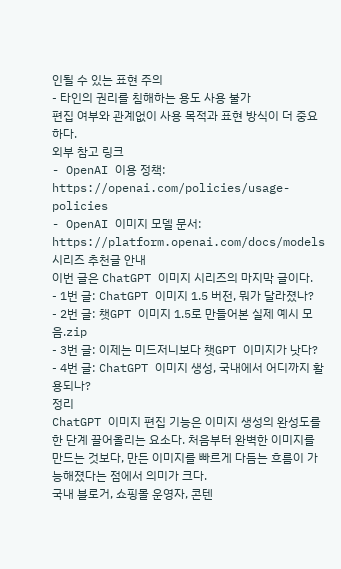인될 수 있는 표현 주의
- 타인의 권리를 침해하는 용도 사용 불가
편집 여부와 관계없이 사용 목적과 표현 방식이 더 중요하다.
외부 참고 링크
- OpenAI 이용 정책: https://openai.com/policies/usage-policies
- OpenAI 이미지 모델 문서: https://platform.openai.com/docs/models
시리즈 추천글 안내
이번 글은 ChatGPT 이미지 시리즈의 마지막 글이다.
- 1번 글: ChatGPT 이미지 1.5 버전, 뭐가 달라졌나?
- 2번 글: 챗GPT 이미지 1.5로 만들어본 실제 예시 모음.zip
- 3번 글: 이제는 미드저니보다 챗GPT 이미지가 낫다?
- 4번 글: ChatGPT 이미지 생성, 국내에서 어디까지 활용되나?
정리
ChatGPT 이미지 편집 기능은 이미지 생성의 완성도를 한 단계 끌어올리는 요소다. 처음부터 완벽한 이미지를 만드는 것보다, 만든 이미지를 빠르게 다듬는 흐름이 가능해졌다는 점에서 의미가 크다.
국내 블로거, 쇼핑몰 운영자, 콘텐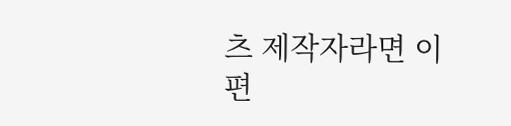츠 제작자라면 이 편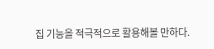집 기능을 적극적으로 활용해볼 만하다.